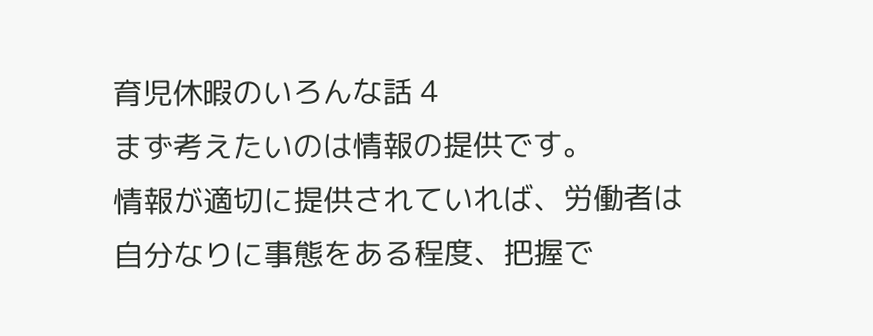育児休暇のいろんな話 4
まず考えたいのは情報の提供です。
情報が適切に提供されていれば、労働者は自分なりに事態をある程度、把握で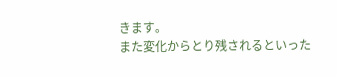きます。
また変化からとり残されるといった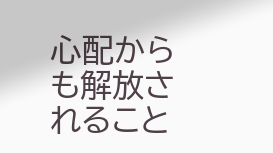心配からも解放されること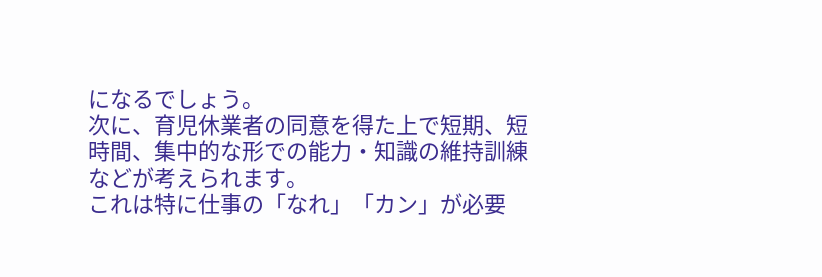になるでしょう。
次に、育児休業者の同意を得た上で短期、短時間、集中的な形での能力・知識の維持訓練などが考えられます。
これは特に仕事の「なれ」「カン」が必要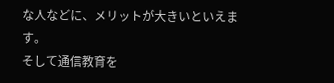な人などに、メリットが大きいといえます。
そして通信教育を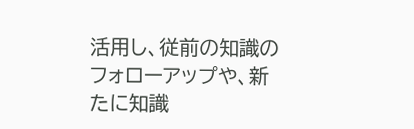活用し、従前の知識のフォローアップや、新たに知識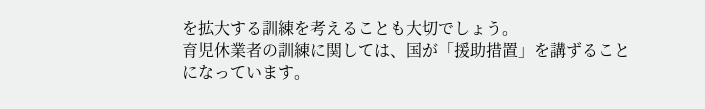を拡大する訓練を考えることも大切でしょう。
育児休業者の訓練に関しては、国が「援助措置」を講ずることになっています。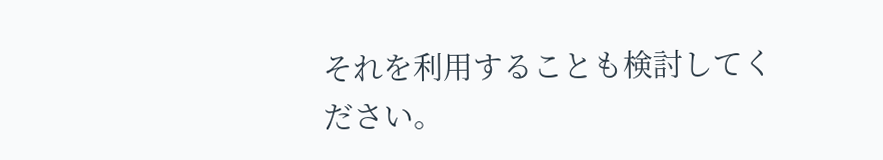それを利用することも検討してください。